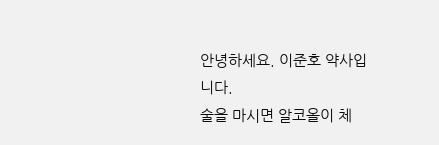안녕하세요. 이준호 약사입니다.
술을 마시면 알코올이 체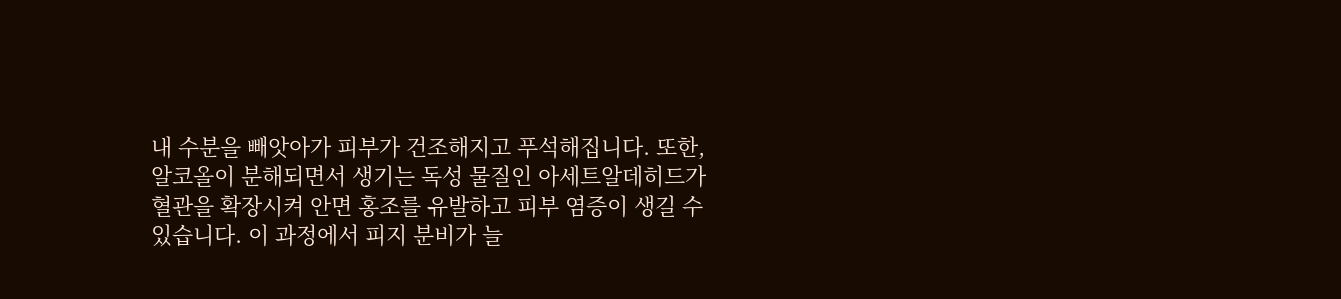내 수분을 빼앗아가 피부가 건조해지고 푸석해집니다. 또한, 알코올이 분해되면서 생기는 독성 물질인 아세트알데히드가 혈관을 확장시켜 안면 홍조를 유발하고 피부 염증이 생길 수 있습니다. 이 과정에서 피지 분비가 늘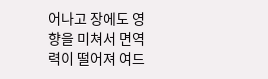어나고 장에도 영향을 미쳐서 면역력이 떨어져 여드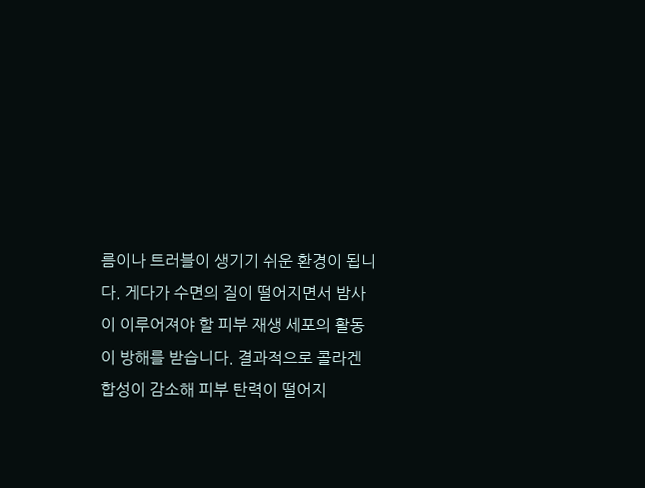름이나 트러블이 생기기 쉬운 환경이 됩니다. 게다가 수면의 질이 떨어지면서 밤사이 이루어져야 할 피부 재생 세포의 활동이 방해를 받습니다. 결과적으로 콜라겐 합성이 감소해 피부 탄력이 떨어지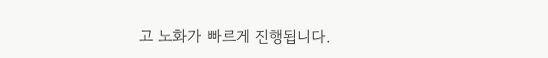고 노화가 빠르게 진행됩니다.